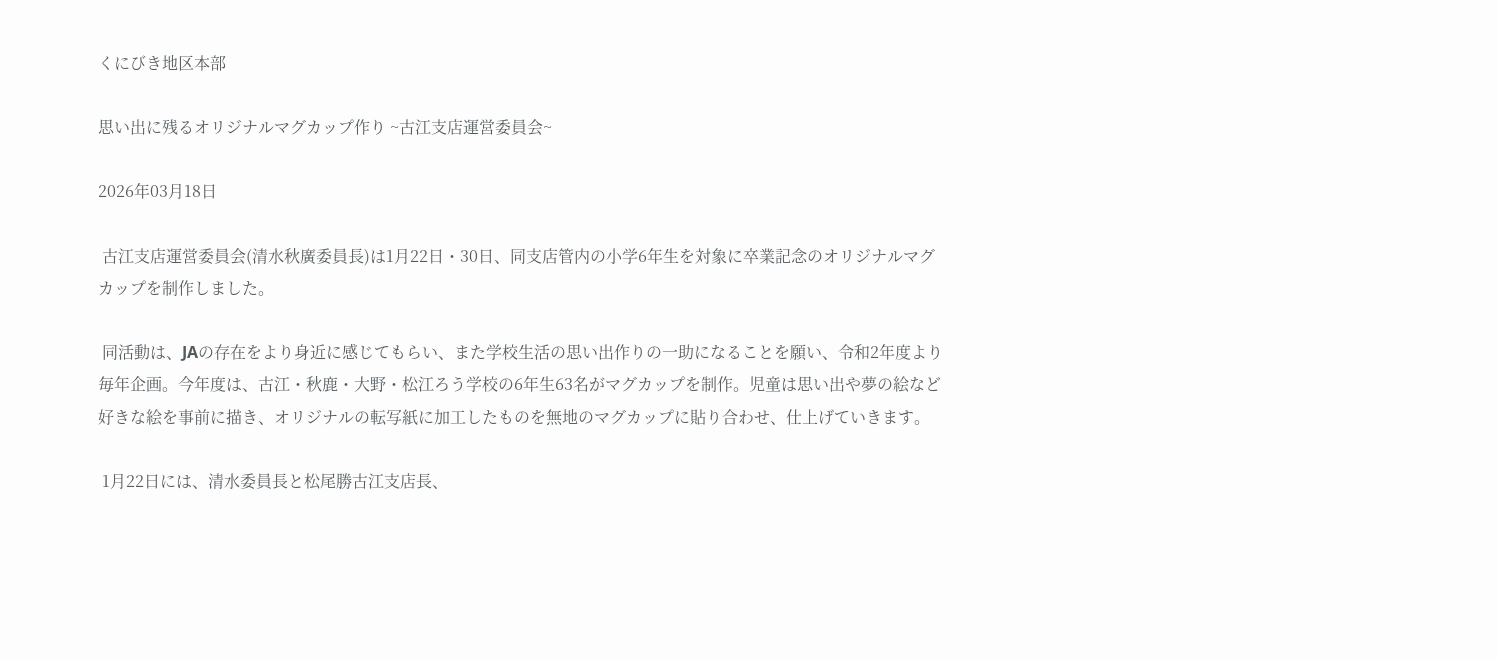くにびき地区本部

思い出に残るオリジナルマグカップ作り ~古江支店運営委員会~

2026年03月18日

 古江支店運営委員会(清水秋廣委員長)は1月22日・30日、同支店管内の小学6年生を対象に卒業記念のオリジナルマグカップを制作しました。

 同活動は、JAの存在をより身近に感じてもらい、また学校生活の思い出作りの一助になることを願い、令和2年度より毎年企画。今年度は、古江・秋鹿・大野・松江ろう学校の6年生63名がマグカップを制作。児童は思い出や夢の絵など好きな絵を事前に描き、オリジナルの転写紙に加工したものを無地のマグカップに貼り合わせ、仕上げていきます。

 1月22日には、清水委員長と松尾勝古江支店長、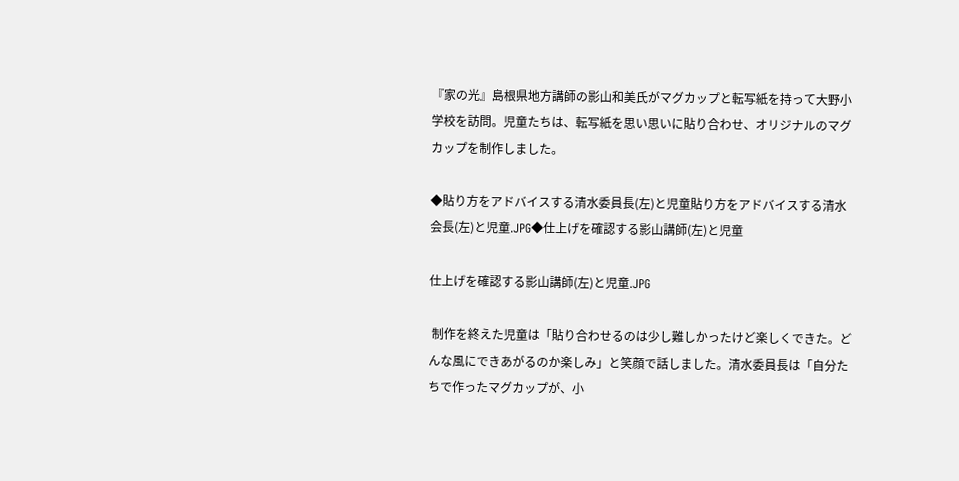『家の光』島根県地方講師の影山和美氏がマグカップと転写紙を持って大野小学校を訪問。児童たちは、転写紙を思い思いに貼り合わせ、オリジナルのマグカップを制作しました。

◆貼り方をアドバイスする清水委員長(左)と児童貼り方をアドバイスする清水会長(左)と児童.JPG◆仕上げを確認する影山講師(左)と児童

仕上げを確認する影山講師(左)と児童.JPG

 制作を終えた児童は「貼り合わせるのは少し難しかったけど楽しくできた。どんな風にできあがるのか楽しみ」と笑顔で話しました。清水委員長は「自分たちで作ったマグカップが、小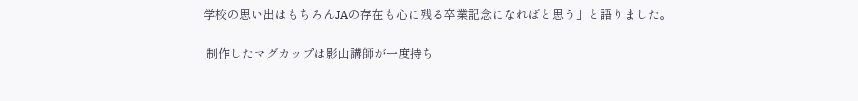学校の思い出はもちろんJAの存在も心に残る卒業記念になればと思う」と語りました。

 制作したマグカップは影山講師が一度持ち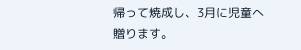帰って焼成し、3月に児童へ贈ります。